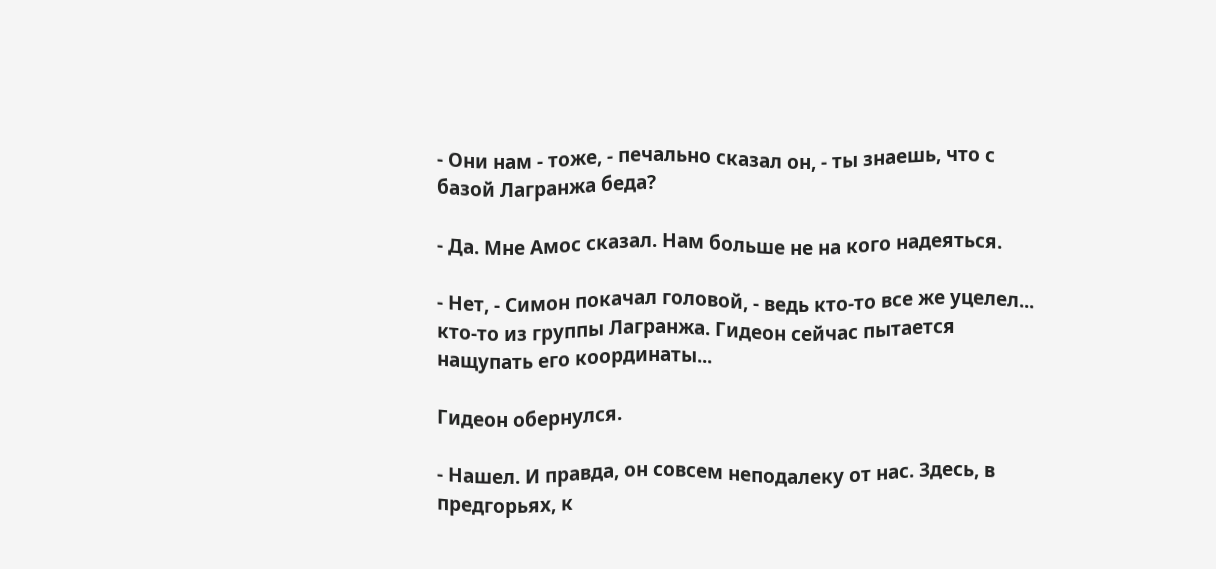- Они нам - тоже, - печально сказал он, - ты знаешь, что с базой Лагранжа беда?

- Да. Мне Амос сказал. Нам больше не на кого надеяться.

- Нет, - Симон покачал головой, - ведь кто-то все же уцелел... кто-то из группы Лагранжа. Гидеон сейчас пытается нащупать его координаты...

Гидеон обернулся.

- Нашел. И правда, он совсем неподалеку от нас. Здесь, в предгорьях, к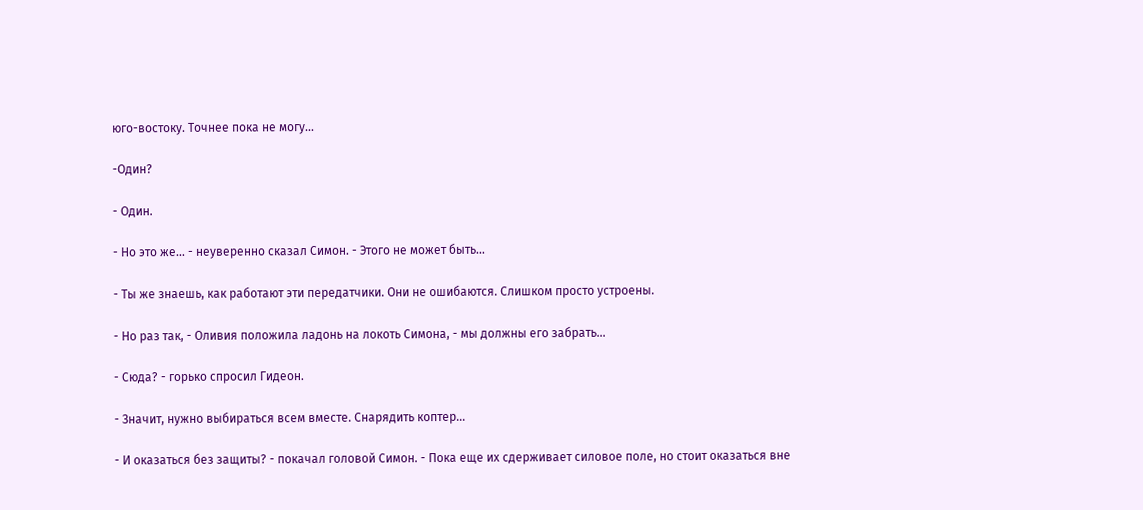юго-востоку. Точнее пока не могу...

-Один?

- Один.

- Но это же... - неуверенно сказал Симон. - Этого не может быть...

- Ты же знаешь, как работают эти передатчики. Они не ошибаются. Слишком просто устроены.

- Но раз так, - Оливия положила ладонь на локоть Симона, - мы должны его забрать...

- Сюда? - горько спросил Гидеон.

- Значит, нужно выбираться всем вместе. Снарядить коптер...

- И оказаться без защиты? - покачал головой Симон. - Пока еще их сдерживает силовое поле, но стоит оказаться вне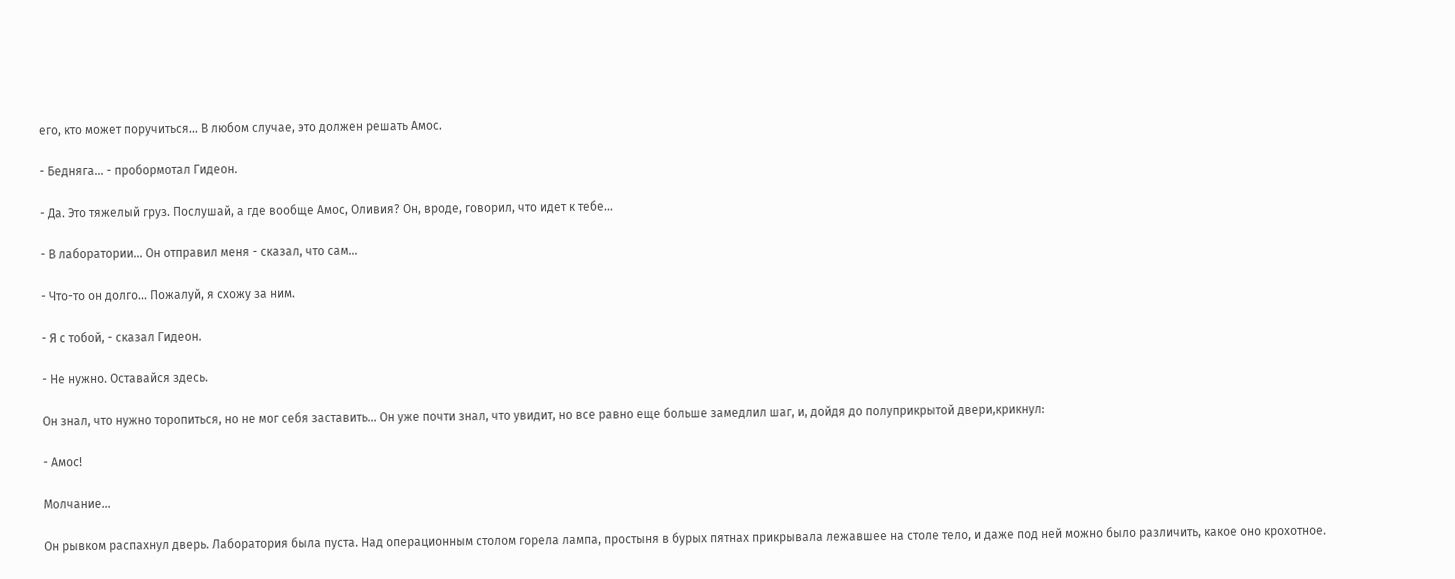его, кто может поручиться... В любом случае, это должен решать Амос.

- Бедняга... - пробормотал Гидеон.

- Да. Это тяжелый груз. Послушай, а где вообще Амос, Оливия? Он, вроде, говорил, что идет к тебе...

- В лаборатории... Он отправил меня - сказал, что сам...

- Что-то он долго... Пожалуй, я схожу за ним.

- Я с тобой, - сказал Гидеон.

- Не нужно. Оставайся здесь.

Он знал, что нужно торопиться, но не мог себя заставить... Он уже почти знал, что увидит, но все равно еще больше замедлил шаг, и, дойдя до полуприкрытой двери,крикнул:

- Амос!

Молчание...

Он рывком распахнул дверь. Лаборатория была пуста. Над операционным столом горела лампа, простыня в бурых пятнах прикрывала лежавшее на столе тело, и даже под ней можно было различить, какое оно крохотное.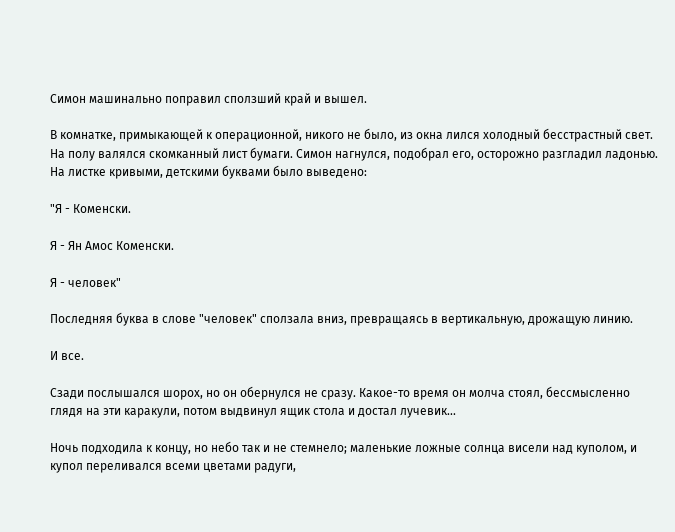Симон машинально поправил сползший край и вышел.

В комнатке, примыкающей к операционной, никого не было, из окна лился холодный бесстрастный свет. На полу валялся скомканный лист бумаги. Симон нагнулся, подобрал его, осторожно разгладил ладонью. На листке кривыми, детскими буквами было выведено:

"Я - Коменски.

Я - Ян Амос Коменски.

Я - человек"

Последняя буква в слове "человек" сползала вниз, превращаясь в вертикальную, дрожащую линию.

И все.

Сзади послышался шорох, но он обернулся не сразу. Какое-то время он молча стоял, бессмысленно глядя на эти каракули, потом выдвинул ящик стола и достал лучевик...

Ночь подходила к концу, но небо так и не стемнело; маленькие ложные солнца висели над куполом, и купол переливался всеми цветами радуги,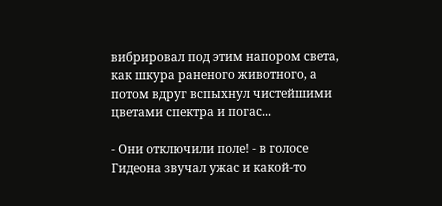вибрировал под этим напором света, как шкура раненого животного, а потом вдруг вспыхнул чистейшими цветами спектра и погас...

- Они отключили поле! - в голосе Гидеона звучал ужас и какой-то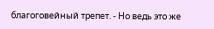благоговейный трепет. - Но ведь это же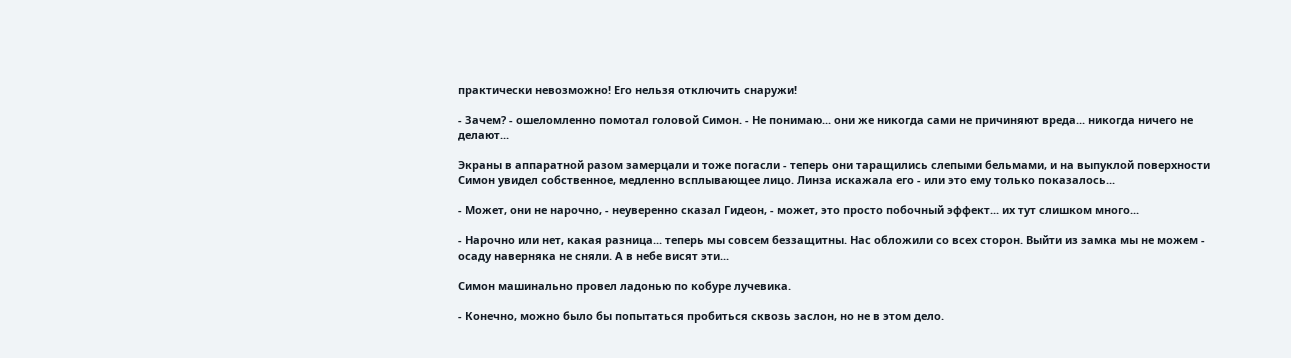практически невозможно! Его нельзя отключить снаружи!

- Зачем? - ошеломленно помотал головой Симон. - Не понимаю... они же никогда сами не причиняют вреда... никогда ничего не делают...

Экраны в аппаратной разом замерцали и тоже погасли - теперь они таращились слепыми бельмами, и на выпуклой поверхности Симон увидел собственное, медленно всплывающее лицо. Линза искажала его - или это ему только показалось...

- Может, они не нарочно, - неуверенно сказал Гидеон, - может, это просто побочный эффект... их тут слишком много...

- Нарочно или нет, какая разница... теперь мы совсем беззащитны. Нас обложили со всех сторон. Выйти из замка мы не можем - осаду наверняка не сняли. А в небе висят эти...

Симон машинально провел ладонью по кобуре лучевика.

- Конечно, можно было бы попытаться пробиться сквозь заслон, но не в этом дело.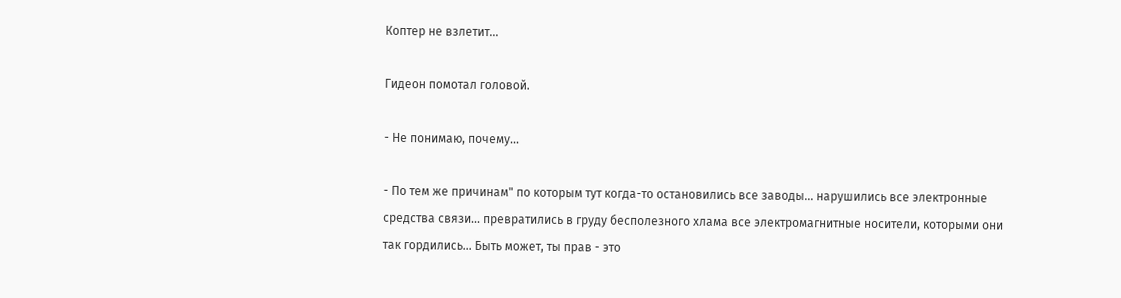Коптер не взлетит...

Гидеон помотал головой.

- Не понимаю, почему...

- По тем же причинам" по которым тут когда-то остановились все заводы... нарушились все электронные средства связи... превратились в груду бесполезного хлама все электромагнитные носители, которыми они так гордились... Быть может, ты прав - это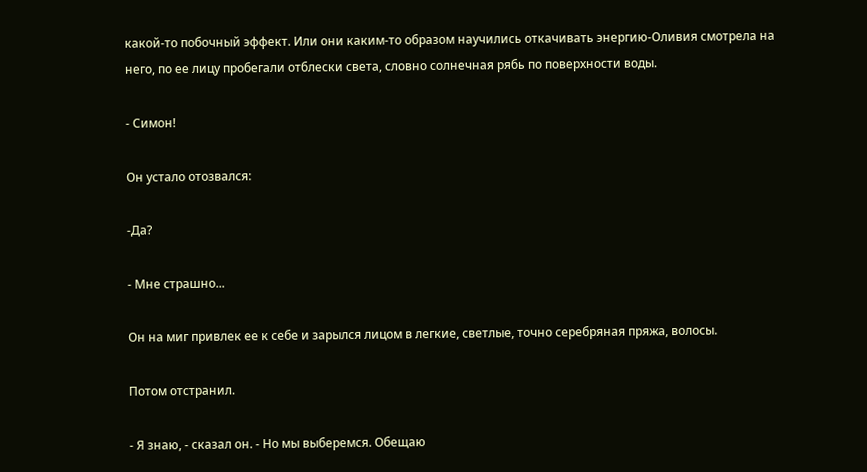какой-то побочный эффект. Или они каким-то образом научились откачивать энергию-Оливия смотрела на него, по ее лицу пробегали отблески света, словно солнечная рябь по поверхности воды.

- Симон!

Он устало отозвался:

-Да?

- Мне страшно...

Он на миг привлек ее к себе и зарылся лицом в легкие, светлые, точно серебряная пряжа, волосы.

Потом отстранил.

- Я знаю, - сказал он. - Но мы выберемся. Обещаю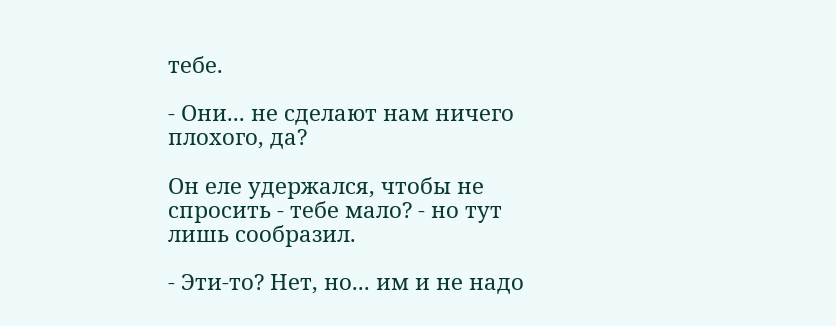тебе.

- Они... не сделают нам ничего плохого, да?

Он еле удержался, чтобы не спросить - тебе мало? - но тут лишь сообразил.

- Эти-то? Нет, но... им и не надо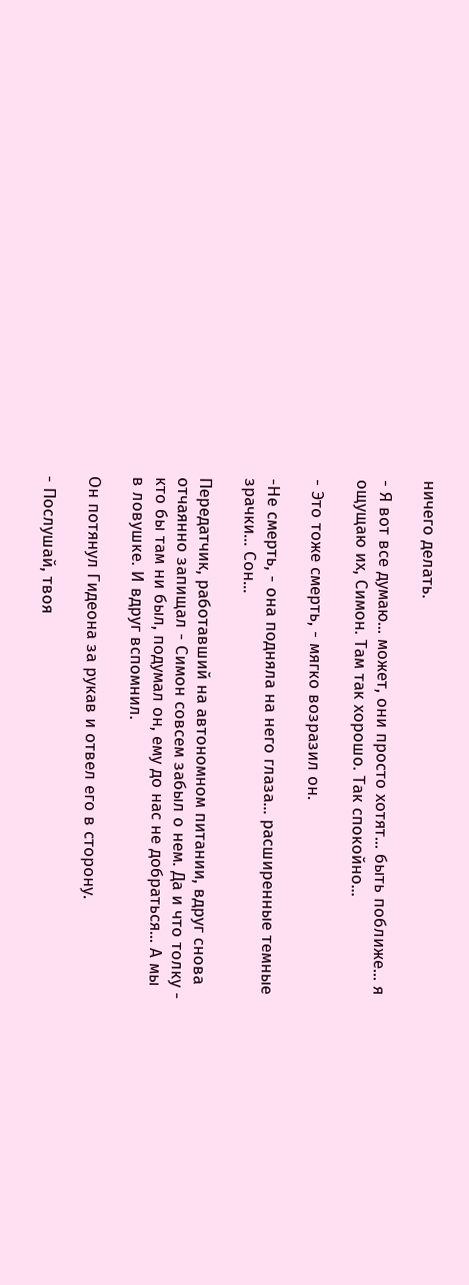ничего делать.

- Я вот все думаю... может, они просто хотят... быть поближе... я ощущаю их, Симон. Там так хорошо. Так спокойно...

- Это тоже смерть, - мягко возразил он.

-Не смерть, - она подняла на него глаза... расширенные темные зрачки... Сон...

Передатчик, работавший на автономном питании, вдруг снова отчаянно запищал - Симон совсем забыл о нем. Да и что толку - кто бы там ни был, подумал он, ему до нас не добраться... А мы в ловушке. И вдруг вспомнил.

Он потянул Гидеона за рукав и отвел его в сторону.

- Послушай, твоя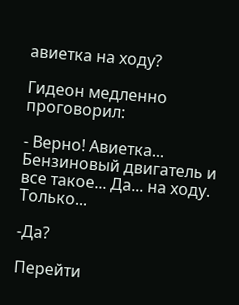авиетка на ходу?

Гидеон медленно проговорил:

- Верно! Авиетка... Бензиновый двигатель и все такое... Да... на ходу. Только...

-Да?

Перейти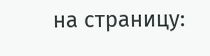на страницу: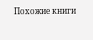Похожие книги